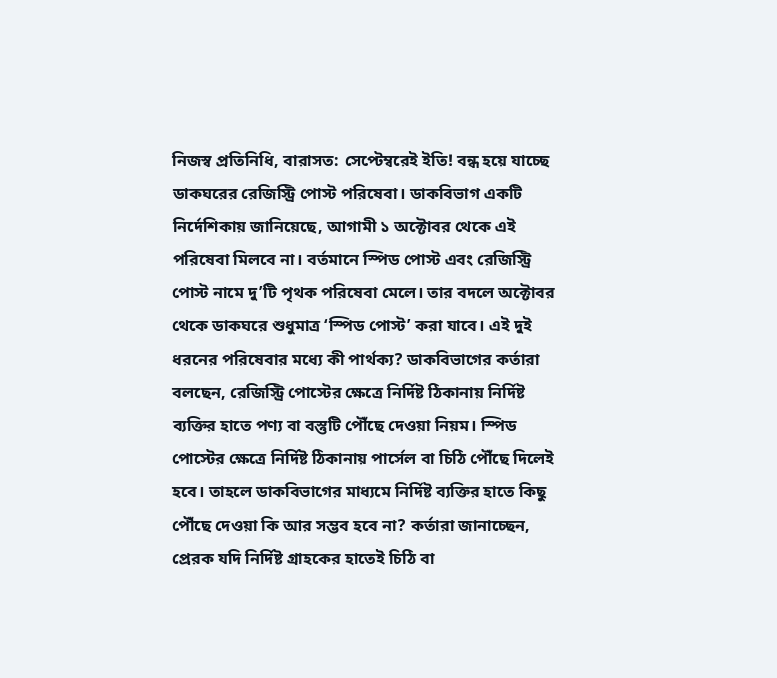নিজস্ব প্রতিনিধি, বারাসত: সেপ্টেম্বরেই ইতি! বন্ধ হয়ে যাচ্ছে ডাকঘরের রেজিস্ট্রি পোস্ট পরিষেবা। ডাকবিভাগ একটি নির্দেশিকায় জানিয়েছে, আগামী ১ অক্টোবর থেকে এই পরিষেবা মিলবে না। বর্তমানে স্পিড পোস্ট এবং রেজিস্ট্রি পোস্ট নামে দু’টি পৃথক পরিষেবা মেলে। তার বদলে অক্টোবর থেকে ডাকঘরে শুধুমাত্র ‘স্পিড পোস্ট’ করা যাবে। এই দুই ধরনের পরিষেবার মধ্যে কী পার্থক্য? ডাকবিভাগের কর্তারা বলছেন, রেজিস্ট্রি পোস্টের ক্ষেত্রে নির্দিষ্ট ঠিকানায় নির্দিষ্ট ব্যক্তির হাতে পণ্য বা বস্তুটি পৌঁছে দেওয়া নিয়ম। স্পিড পোস্টের ক্ষেত্রে নির্দিষ্ট ঠিকানায় পার্সেল বা চিঠি পৌঁছে দিলেই হবে। তাহলে ডাকবিভাগের মাধ্যমে নির্দিষ্ট ব্যক্তির হাতে কিছু পৌঁছে দেওয়া কি আর সম্ভব হবে না? কর্তারা জানাচ্ছেন, প্রেরক যদি নির্দিষ্ট গ্রাহকের হাতেই চিঠি বা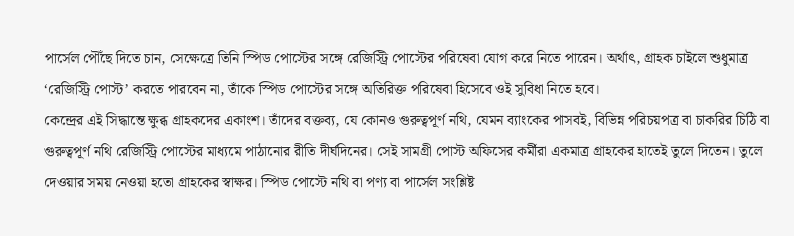পার্সেল পৌঁছে দিতে চান, সেক্ষেত্রে তিনি স্পিড পোস্টের সঙ্গে রেজিস্ট্রি পোস্টের পরিষেবা যোগ করে নিতে পারেন। অর্থাৎ, গ্রাহক চাইলে শুধুমাত্র ‘রেজিস্ট্রি পোস্ট’ করতে পারবেন না, তাঁকে স্পিড পোস্টের সঙ্গে অতিরিক্ত পরিষেবা হিসেবে ওই সুবিধা নিতে হবে।
কেন্দ্রের এই সিদ্ধান্তে ক্ষুব্ধ গ্রাহকদের একাংশ। তাঁদের বক্তব্য, যে কোনও গুরুত্বপূর্ণ নথি, যেমন ব্যাংকের পাসবই, বিভিন্ন পরিচয়পত্র বা চাকরির চিঠি বা গুরুত্বপূর্ণ নথি রেজিস্ট্রি পোস্টের মাধ্যমে পাঠানোর রীতি দীর্ঘদিনের। সেই সামগ্রী পোস্ট অফিসের কর্মীরা একমাত্র গ্রাহকের হাতেই তুলে দিতেন। তুলে দেওয়ার সময় নেওয়া হতো গ্রাহকের স্বাক্ষর। স্পিড পোস্টে নথি বা পণ্য বা পার্সেল সংশ্লিষ্ট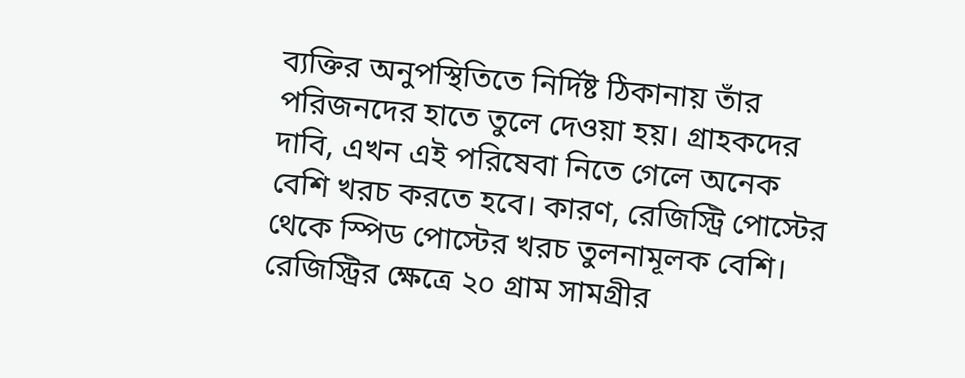ব্যক্তির অনুপস্থিতিতে নির্দিষ্ট ঠিকানায় তাঁর পরিজনদের হাতে তুলে দেওয়া হয়। গ্রাহকদের দাবি, এখন এই পরিষেবা নিতে গেলে অনেক বেশি খরচ করতে হবে। কারণ, রেজিস্ট্রি পোস্টের থেকে স্পিড পোস্টের খরচ তুলনামূলক বেশি। রেজিস্ট্রির ক্ষেত্রে ২০ গ্রাম সামগ্রীর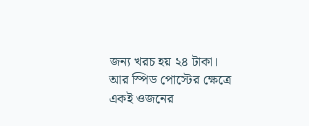জন্য খরচ হয় ২৪ টাকা। আর স্পিড পোস্টের ক্ষেত্রে একই ওজনের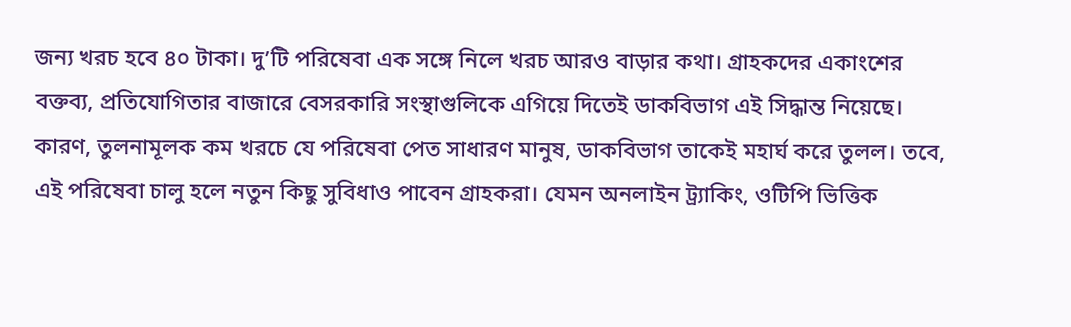জন্য খরচ হবে ৪০ টাকা। দু’টি পরিষেবা এক সঙ্গে নিলে খরচ আরও বাড়ার কথা। গ্রাহকদের একাংশের বক্তব্য, প্রতিযোগিতার বাজারে বেসরকারি সংস্থাগুলিকে এগিয়ে দিতেই ডাকবিভাগ এই সিদ্ধান্ত নিয়েছে। কারণ, তুলনামূলক কম খরচে যে পরিষেবা পেত সাধারণ মানুষ, ডাকবিভাগ তাকেই মহার্ঘ করে তুলল। তবে, এই পরিষেবা চালু হলে নতুন কিছু সুবিধাও পাবেন গ্রাহকরা। যেমন অনলাইন ট্র্যাকিং, ওটিপি ভিত্তিক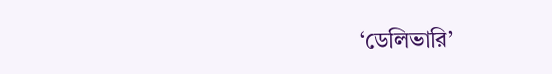‘ডেলিভারি’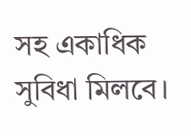সহ একাধিক সুবিধা মিলবে।